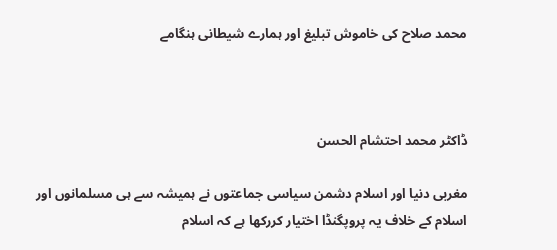محمد صلاح کی خاموش تبلیغ اور ہمارے شیطانی ہنگامے



ڈاکٹر محمد احتشام الحسن

مغربی دنیا اور اسلام دشمن سیاسی جماعتوں نے ہمیشہ سے ہی مسلمانوں اور اسلام کے خلاف یہ پروپگنڈا اختیار کررکھا ہے کہ اسلام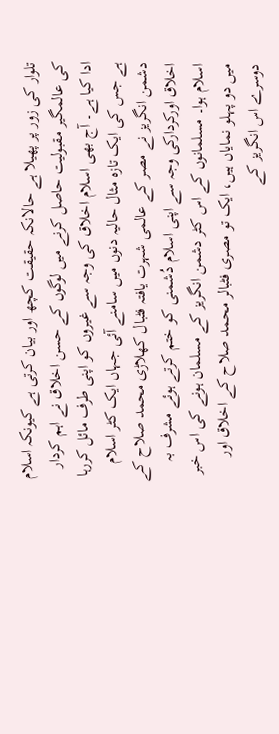تلوار کی زور پر پھیلا ہے حالانکہ حقیقت کچھ اور بیان کرتی ہے کیونکہ اسلام کی عالمگیر مقبولیت حاصل کرنے میں لوگوں کے حسن اخلاق نے اہم کردار ادا کیا ہے۔ آج بھی اسلام اخلاق کی وجہ سے غیروں کو اپنی طرف مائل کررہا ہے جس کی ایک تازہ مثال حالیہ دنوں میں سامنے آئی جہاں ایک کٹر اسلام دشمن انگریز نے مصر کے عالمی شہرت یافتہ فٹبال کھلاڑی محمد صلاح کے اخلاق اورکردارکی وجہ سے اپنی اسلام دُشمنی کو ختم کرتے ہوئے مشرف بہ اسلام ہوا۔ مسلمانوں کے اس کٹر دشمن انگریز کے مسلمان ہونے کی اس خبر میں دو پہلو نمایاں ہیں، ایک تو مصری فٹبالر محمد صلاح کے اخلاق اور دوسرے اس انگریز کے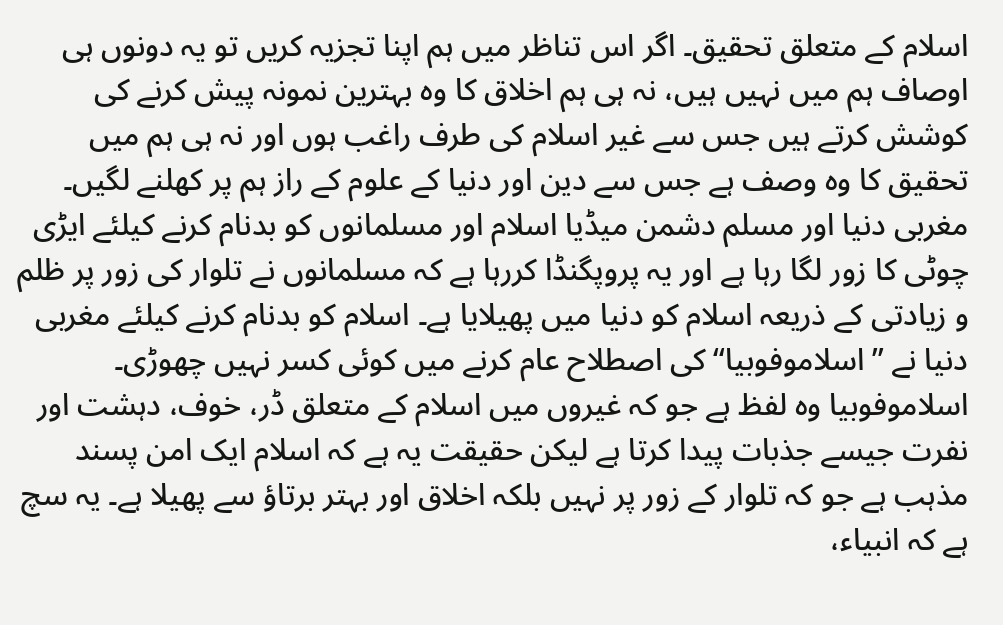اسلام کے متعلق تحقیق۔ اگر اس تناظر میں ہم اپنا تجزیہ کریں تو یہ دونوں ہی اوصاف ہم میں نہیں ہیں، نہ ہی ہم اخلاق کا وہ بہترین نمونہ پیش کرنے کی کوشش کرتے ہیں جس سے غیر اسلام کی طرف راغب ہوں اور نہ ہی ہم میں تحقیق کا وہ وصف ہے جس سے دین اور دنیا کے علوم کے راز ہم پر کھلنے لگیں۔ مغربی دنیا اور مسلم دشمن میڈیا اسلام اور مسلمانوں کو بدنام کرنے کیلئے ایڑی چوٹی کا زور لگا رہا ہے اور یہ پروپگنڈا کررہا ہے کہ مسلمانوں نے تلوار کی زور پر ظلم و زیادتی کے ذریعہ اسلام کو دنیا میں پھیلایا ہے۔ اسلام کو بدنام کرنے کیلئے مغربی دنیا نے ’’اسلاموفوبیا‘‘ کی اصطلاح عام کرنے میں کوئی کسر نہیں چھوڑی۔ اسلاموفوبیا وہ لفظ ہے جو کہ غیروں میں اسلام کے متعلق ڈر، خوف، دہشت اور نفرت جیسے جذبات پیدا کرتا ہے لیکن حقیقت یہ ہے کہ اسلام ایک امن پسند مذہب ہے جو کہ تلوار کے زور پر نہیں بلکہ اخلاق اور بہتر برتاؤ سے پھیلا ہے۔ یہ سچ ہے کہ انبیاء،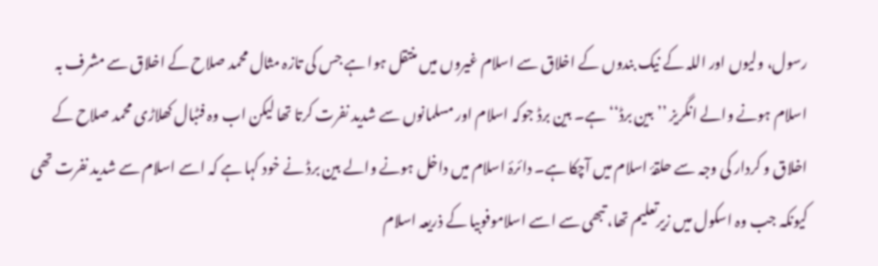رسول، ولیوں اور اللہ کے نیک بندوں کے اخلاق سے اسلام غیروں میں منتقل ہوا ہے جس کی تازہ مثال محمد صلاح کے اخلاق سے مشرف بہ اسلام ہونے والے انگریز ’’بین برڈ‘‘ ہے۔ بین برڈ جوکہ اسلام اور مسلمانوں سے شدید نفرت کرتا تھا لیکن اب وہ فٹبال کھلاڑی محمد صلاح کے اخلاق و کردار کی وجہ سے حلقۂ اسلام میں آچکا ہے۔ دائرۂ اسلام میں داخل ہونے والے بین برڈ نے خود کہا ہے کہ اسے اسلام سے شدید نفرت تھی کیونکہ جب وہ اسکول میں زیرتعلیم تھا، تبھی سے اسے اسلاموفوبیا کے ذریعہ اسلام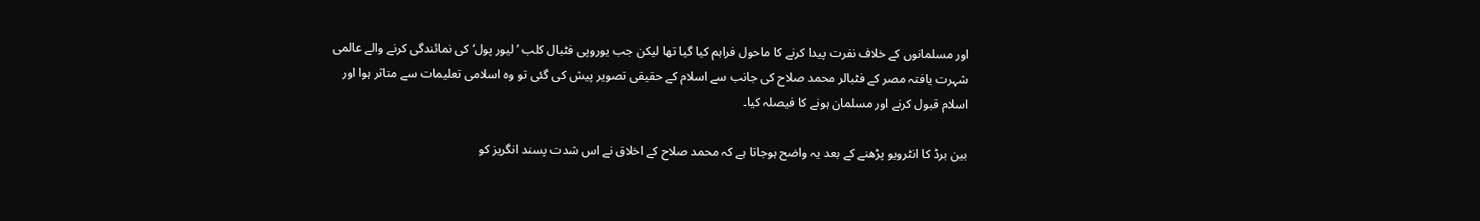اور مسلمانوں کے خلاف نفرت پیدا کرنے کا ماحول فراہم کیا گیا تھا لیکن جب یوروپی فٹبال کلب ’لیور پول‘ کی نمائندگی کرنے والے عالمی شہرت یافتہ مصر کے فٹبالر محمد صلاح کی جانب سے اسلام کے حقیقی تصویر پیش کی گئی تو وہ اسلامی تعلیمات سے متاثر ہوا اور اسلام قبول کرنے اور مسلمان ہونے کا فیصلہ کیا۔

بین برڈ کا انٹرویو پڑھنے کے بعد یہ واضح ہوجاتا ہے کہ محمد صلاح کے اخلاق نے اس شدت پسند انگریز کو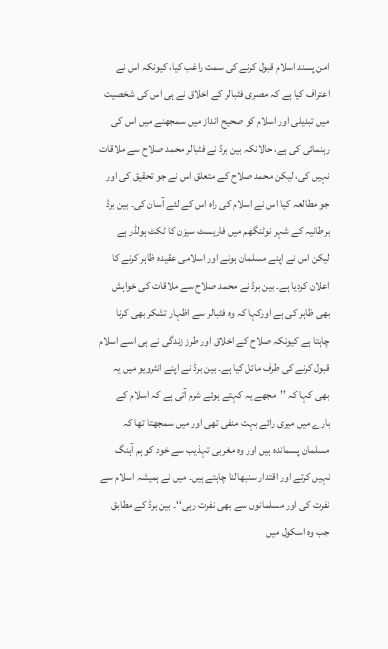امن پسند اسلام قبول کرنے کی سمت راغب کیا، کیونکہ اس نے اعتراف کیا ہے کہ مصری فٹبالر کے اخلاق نے ہی اس کی شخصیت میں تبدیلی اور اسلام کو صحیح انداز میں سمجھنے میں اس کی رہنمائی کی ہے، حالانکہ بین برڈ نے فٹبالر محمد صلاح سے ملاقات نہیں کی، لیکن محمد صلاح کے متعلق اس نے جو تحقیق کی اور جو مطالعہ کیا اس نے اسلام کی راہ اس کے لئے آسان کی۔ بین برڈ برطانیہ کے شہر نوٹنگھم میں فاریسٹ سیزن کا ٹکٹ ہولڈر ہے لیکن اس نے اپنے مسلمان ہونے اور اسلامی عقیدہ ظاہر کرنے کا اعلان کردیا ہے۔ بین برڈ نے محمد صلاح سے ملاقات کی خواہش بھی ظاہر کی ہے اورکہا کہ وہ فٹبالر سے اظہار تشکر بھی کرنا چاہتا ہے کیونکہ صلاح کے اخلاق اور طرز زندگی نے ہی اسے اسلام قبول کرنے کی طرف مائل کیا ہے۔ بین برڈ نے اپنے انٹرویو میں یہ بھی کہا کہ ’’مجھے یہ کہتے ہوئے شرم آتی ہے کہ اسلام کے بارے میں میری رائے بہت منفی تھی اور میں سمجھتا تھا کہ مسلمان پسماندہ ہیں اور وہ مغربی تہذیب سے خود کو ہم آہنگ نہیں کرتے اور اقتدار سنبھالنا چاہتے ہیں۔ میں نے ہمیشہ اسلام سے نفرت کی اور مسلمانوں سے بھی نفرت رہی‘‘۔ بین برڈ کے مطابق جب وہ اسکول میں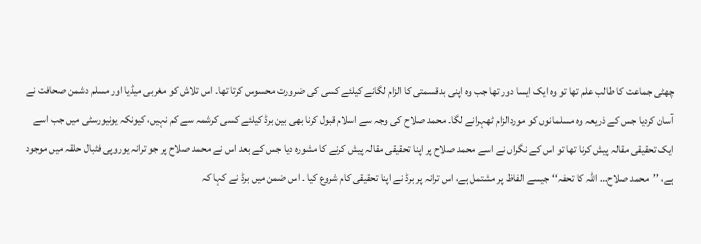چھٹی جماعت کا طالب علم تھا تو وہ ایک ایسا دور تھا جب وہ اپنی بدقسمتی کا الزام لگانے کیلئے کسی کی ضرورت محسوس کرتا تھا۔ اس تلاش کو مغربی میڈیا اور مسلم دشمن صحافت نے آسان کردیا جس کے ذریعہ وہ مسلمانوں کو موردالزام ٹھہرانے لگا۔ محمد صلاح کی وجہ سے اسلام قبول کرنا بھی بین برڈ کیلئے کسی کرشمہ سے کم نہیں، کیونکہ یونیورسٹی میں جب اسے ایک تحقیقی مقالہ پیش کرنا تھا تو اس کے نگراں نے اسے محمد صلاح پر اپنا تحقیقی مقالہ پیش کرنے کا مشورہ دیا جس کے بعد اس نے محمد صلاح پر جو ترانہ یوروپی فٹبال حلقہ میں موجود ہے، ’’محمد صلاح… اللہ کا تحفہ‘‘جیسے الفاظ پر مشتمل ہے، اس ترانہ پر برڈ نے اپنا تحقیقی کام شروع کیا ۔ اس ضمن میں برڈ نے کہا کہ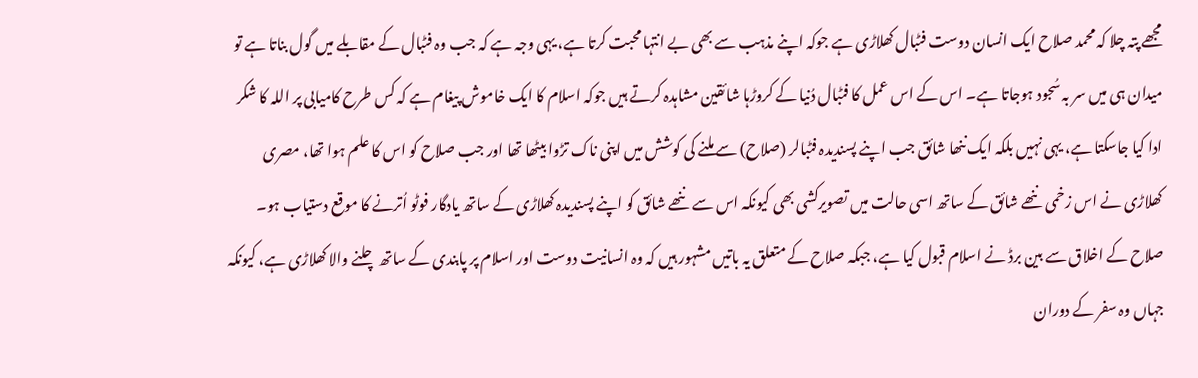مجھے پتہ چلا کہ محمد صلاح ایک انسان دوست فٹبال کھلاڑی ہے جوکہ اپنے مذہب سے بھی بے انتہا محبت کرتا ہے، یہی وجہ ہے کہ جب وہ فٹبال کے مقابلے میں گول بناتا ہے تو میدان ہی میں سر بہ سُجود ہوجاتا ہے۔ اس کے اس عمل کا فٹبال دُنیا کے کروڑہا شائقین مشاہدہ کرتے ہیں جوکہ اسلام کا ایک خاموش پیغام ہے کہ کس طرح کامیابی پر اللہ کا شکر ادا کیا جاسکتا ہے، یہی نہیں بلکہ ایک ننھا شائق جب اپنے پسندیدہ فٹبالر (صلاح) سے ملنے کی کوشش میں اپنی ناک تڑوا بیٹھا تھا اور جب صلاح کو اس کا علم ہوا تھا، مصری کھلاڑی نے اس زخمی ننھے شائق کے ساتھ اسی حالت میں تصویرکشی بھی کیونکہ اس سے ننھے شائق کو اپنے پسندیدہ کھلاڑی کے ساتھ یادگار فوٹو اُترنے کا موقع دستیاب ہو۔ صلاح کے اخلاق سے بین برڈ نے اسلام قبول کیا ہے، جبکہ صلاح کے متعلق یہ باتیں مشہور ہیں کہ وہ انسانیت دوست اور اسلام پر پابندی کے ساتھ چلنے والا کھلاڑی ہے، کیونکہ جہاں وہ سفر کے دوران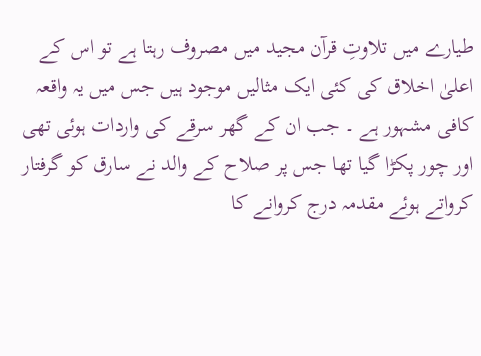طیارے میں تلاوتِ قرآن مجید میں مصروف رہتا ہے تو اس کے اعلیٰ اخلاق کی کئی ایک مثالیں موجود ہیں جس میں یہ واقعہ کافی مشہور ہے ۔ جب ان کے گھر سرقے کی واردات ہوئی تھی اور چور پکڑا گیا تھا جس پر صلاح کے والد نے سارق کو گرفتار کرواتے ہوئے مقدمہ درج کروانے کا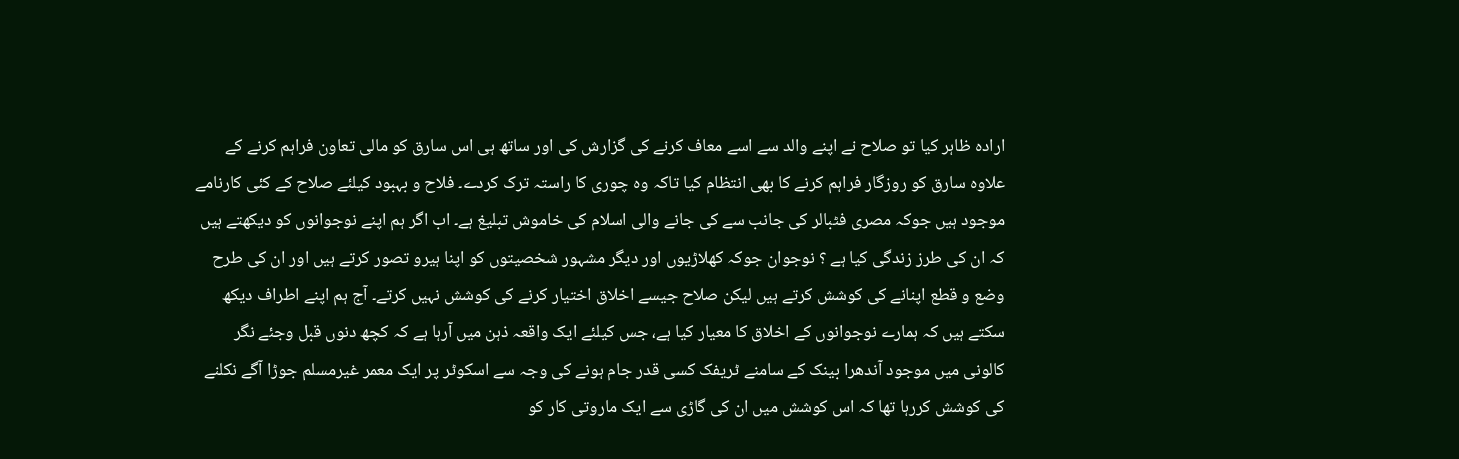ارادہ ظاہر کیا تو صلاح نے اپنے والد سے اسے معاف کرنے کی گزارش کی اور ساتھ ہی اس سارق کو مالی تعاون فراہم کرنے کے علاوہ سارق کو روزگار فراہم کرنے کا بھی انتظام کیا تاکہ وہ چوری کا راستہ ترک کردے۔ فلاح و بہبود کیلئے صلاح کے کئی کارنامے موجود ہیں جوکہ مصری فٹبالر کی جانب سے کی جانے والی اسلام کی خاموش تبلیغ ہے۔ اب اگر ہم اپنے نوجوانوں کو دیکھتے ہیں کہ ان کی طرز زندگی کیا ہے ؟ نوجوان جوکہ کھلاڑیوں اور دیگر مشہور شخصیتوں کو اپنا ہیرو تصور کرتے ہیں اور ان کی طرح وضع و قطع اپنانے کی کوشش کرتے ہیں لیکن صلاح جیسے اخلاق اختیار کرنے کی کوشش نہیں کرتے۔ آج ہم اپنے اطراف دیکھ سکتے ہیں کہ ہمارے نوجوانوں کے اخلاق کا معیار کیا ہے، جس کیلئے ایک واقعہ ذہن میں آرہا ہے کہ کچھ دنوں قبل وجئے نگر کالونی میں موجود آندھرا بینک کے سامنے ٹریفک کسی قدر جام ہونے کی وجہ سے اسکوٹر پر ایک معمر غیرمسلم جوڑا آگے نکلنے کی کوشش کررہا تھا کہ اس کوشش میں ان کی گاڑی سے ایک ماروتی کار کو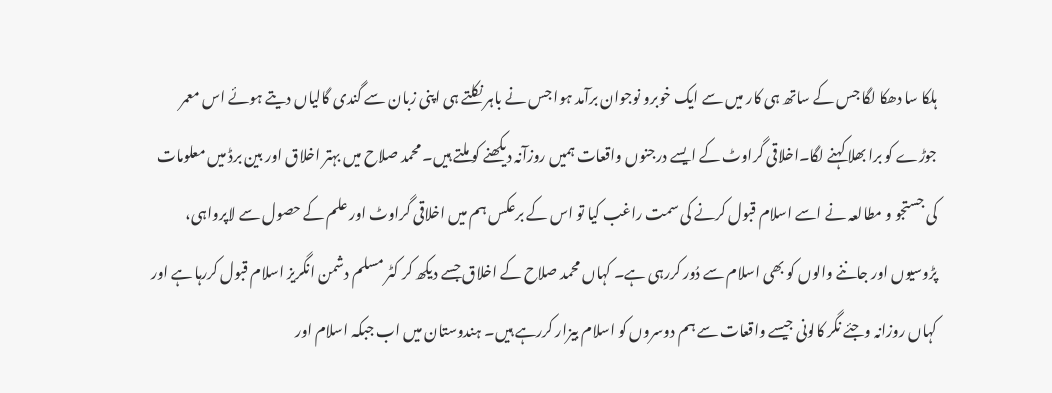ہلکا سا دھکا لگا جس کے ساتھ ہی کار میں سے ایک خوبرو نوجوان برآمد ہوا جس نے باہر نکلتے ہی اپنی زبان سے گندی گالیاں دیتے ہوئے اس معمر جوڑے کو برا بھلا کہنے لگا۔اخلاقی گراوٹ کے ایسے درجنوں واقعات ہمیں روزآنہ دیکھنے کو ملتے ہیں۔ محمد صلاح میں بہتر اخلاق اور بین برڈ میں معلومات کی جستجو و مطالعہ نے اسے اسلام قبول کرنے کی سمت راغب کیا تو اس کے برعکس ہم میں اخلاقی گراوٹ اور علم کے حصول سے لاپرواہی، پڑوسیوں اور جاننے والوں کو بھی اسلام سے دُور کررہی ہے۔ کہاں محمد صلاح کے اخلاق جسے دیکھ کر کٹر مسلم دشمن انگریز اسلام قبول کررہا ہے اور کہاں روزانہ وجئے نگر کالونی جیسے واقعات سے ہم دوسروں کو اسلام بیزار کررہے ہیں۔ ہندوستان میں اب جبکہ اسلام اور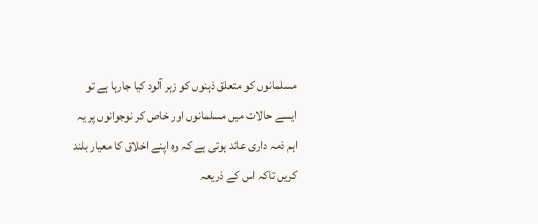مسلمانوں کو متعلق ذہنوں کو زہر آلود کیا جارہا ہے تو ایسے حالات میں مسلمانوں اور خاص کر نوجوانوں پر یہ اہم ذمہ داری عائد ہوتی ہے کہ وہ اپنے اخلاق کا معیار بلند کریں تاکہ اس کے ذریعہ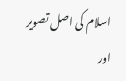اسلام کی اصل تصویر اور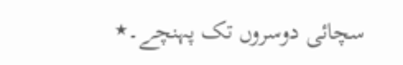سچائی دوسروں تک پہنچے۔٭